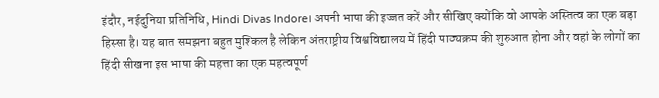इंदौर, नईदुनिया प्रतिनिधि, Hindi Divas Indore। अपनी भाषा की इज्जत करें और सीखिए क्योंकि वो आपके अस्तित्व का एक बड़ा हिस्सा है। यह बात समझना बहुत मुश्किल है लेकिन अंतराष्ट्रीय विश्वविद्यालय में हिंदी पाठ्यक्रम की शुरुआत होना और वहां के लोगों का हिंदी सीखना इस भाषा की महत्ता का एक महत्वपूर्ण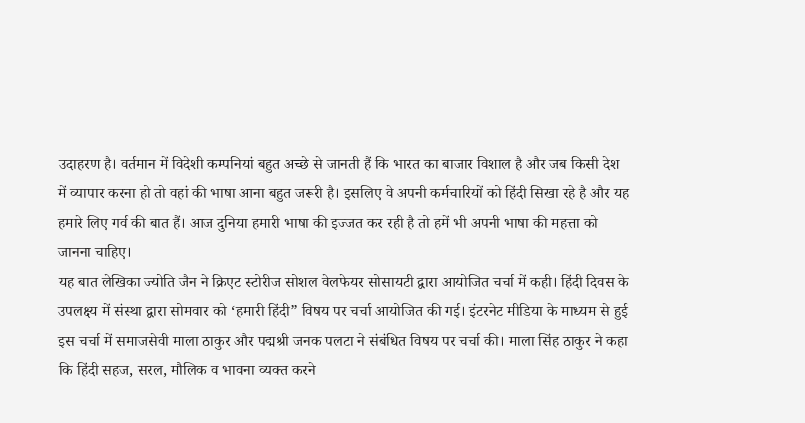उदाहरण है। वर्तमान में विदेशी कम्पनियां बहुत अच्छे से जानती हैं कि भारत का बाजार विशाल है और जब किसी देश में व्यापार करना हो तो वहां की भाषा आना बहुत जरूरी है। इसलिए वे अपनी कर्मचारियों को हिंदी सिखा रहे है और यह हमारे लिए गर्व की बात हैं। आज दुनिया हमारी भाषा की इज्जत कर रही है तो हमें भी अपनी भाषा की महत्ता को जानना चाहिए।
यह बात लेखिका ज्योति जैन ने क्रिएट स्टोरीज सोशल वेलफेयर सोसायटी द्वारा आयोजित चर्चा में कही। हिंदी दिवस के उपलक्ष्य में संस्था द्वारा सोमवार को ‘हमारी हिंदी” विषय पर चर्चा आयोजित की गई। इंटरनेट मीडिया के माध्यम से हुई इस चर्चा में समाजसेवी माला ठाकुर और पद्मश्री जनक पलटा ने संबंधित विषय पर चर्चा की। माला सिंह ठाकुर ने कहा कि हिंदी सहज, सरल, मौलिक व भावना व्यक्त करने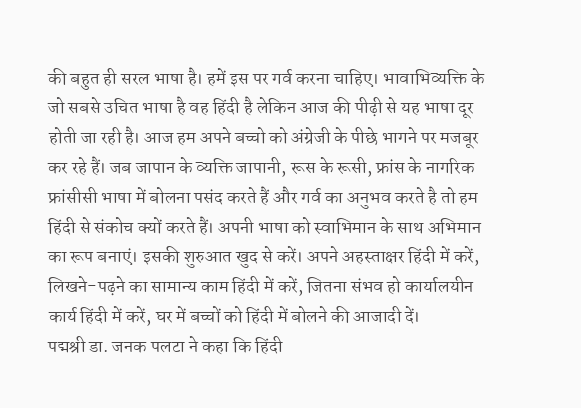की बहुत ही सरल भाषा है। हमें इस पर गर्व करना चाहिए। भावाभिव्यक्ति के जो सबसे उचित भाषा है वह हिंदी है लेकिन आज की पीढ़ी से यह भाषा दूर होती जा रही है। आज हम अपने बच्चो को अंग्रेजी के पीछे भागने पर मजबूर कर रहे हैं। जब जापान के व्यक्ति जापानी, रूस के रूसी, फ्रांस के नागरिक फ्रांसीसी भाषा में बोलना पसंद करते हैं और गर्व का अनुभव करते है तो हम हिंदी से संकोच क्यों करते हैं। अपनी भाषा को स्वाभिमान के साथ अभिमान का रूप बनाएं। इसकी शुरुआत खुद से करें। अपने अहस्ताक्षर हिंदी में करें, लिखने-पढ़ने का सामान्य काम हिंदी में करें, जितना संभव हो कार्यालयीन कार्य हिंदी में करें, घर में बच्चों को हिंदी में बोलने की आजादी दें।
पद्मश्री डा. जनक पलटा ने कहा कि हिंदी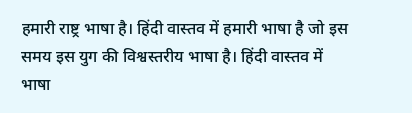हमारी राष्ट्र भाषा है। हिंदी वास्तव में हमारी भाषा है जो इस समय इस युग की विश्वस्तरीय भाषा है। हिंदी वास्तव में भाषा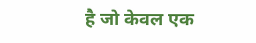है जो केवल एक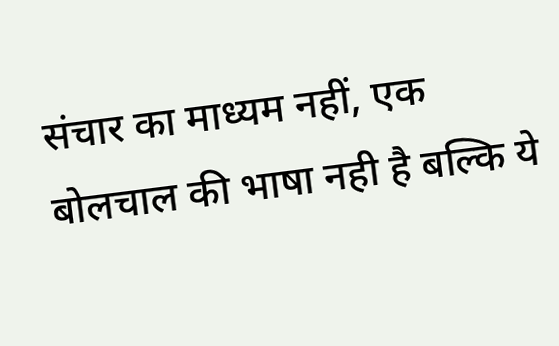संचार का माध्यम नहीं, एक बोलचाल की भाषा नही है बल्कि ये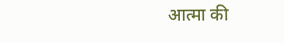आत्मा की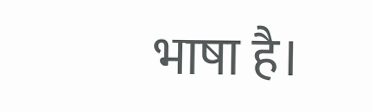भाषा है।